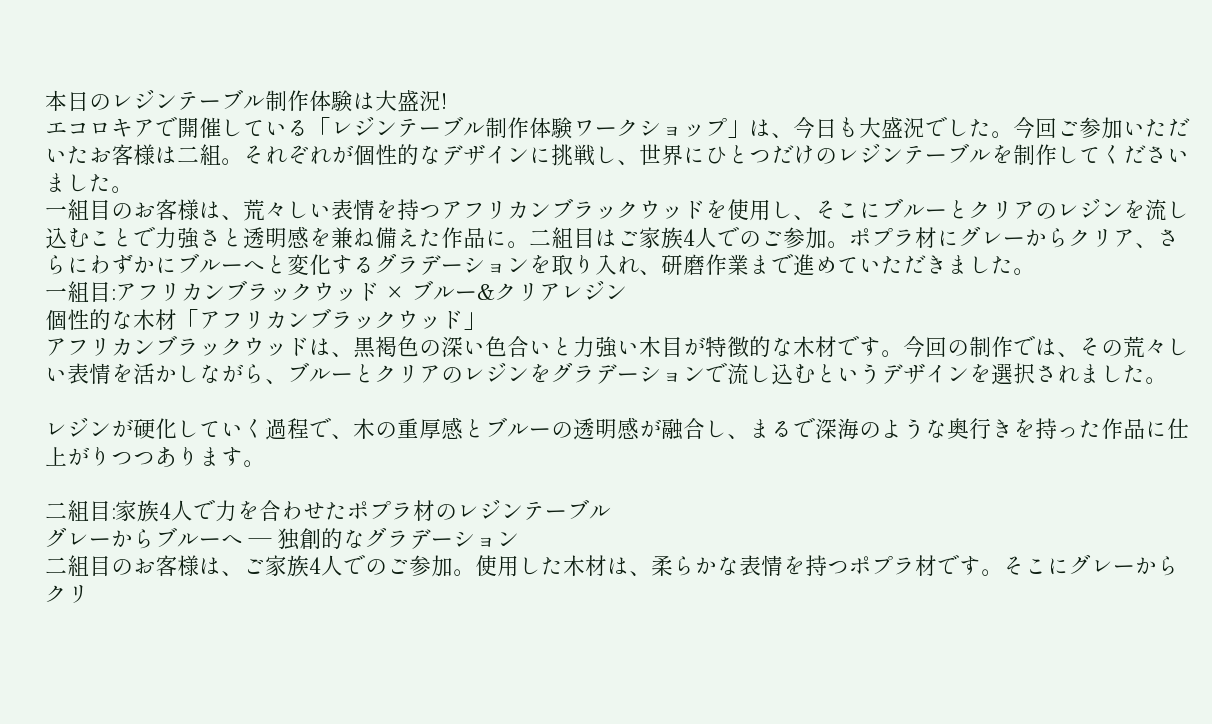本日のレジンテーブル制作体験は大盛況!
エコロキアで開催している「レジンテーブル制作体験ワークショップ」は、今日も大盛況でした。今回ご参加いただいたお客様は二組。それぞれが個性的なデザインに挑戦し、世界にひとつだけのレジンテーブルを制作してくださいました。
一組目のお客様は、荒々しい表情を持つアフリカンブラックウッドを使用し、そこにブルーとクリアのレジンを流し込むことで力強さと透明感を兼ね備えた作品に。二組目はご家族4人でのご参加。ポプラ材にグレーからクリア、さらにわずかにブルーへと変化するグラデーションを取り入れ、研磨作業まで進めていただきました。
一組目:アフリカンブラックウッド × ブルー&クリアレジン
個性的な木材「アフリカンブラックウッド」
アフリカンブラックウッドは、黒褐色の深い色合いと力強い木目が特徴的な木材です。今回の制作では、その荒々しい表情を活かしながら、ブルーとクリアのレジンをグラデーションで流し込むというデザインを選択されました。

レジンが硬化していく過程で、木の重厚感とブルーの透明感が融合し、まるで深海のような奥行きを持った作品に仕上がりつつあります。

二組目:家族4人で力を合わせたポプラ材のレジンテーブル
グレーからブルーへ ― 独創的なグラデーション
二組目のお客様は、ご家族4人でのご参加。使用した木材は、柔らかな表情を持つポプラ材です。そこにグレーからクリ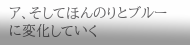ア、そしてほんのりとブルーに変化していく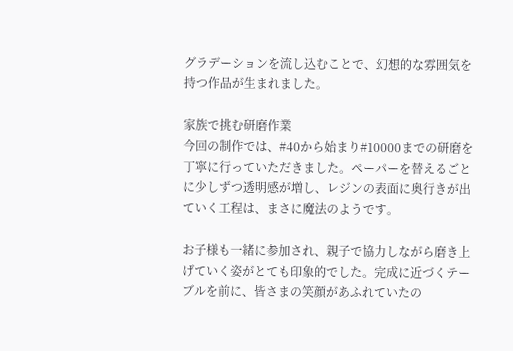グラデーションを流し込むことで、幻想的な雰囲気を持つ作品が生まれました。

家族で挑む研磨作業
今回の制作では、#40から始まり#10000までの研磨を丁寧に行っていただきました。ペーパーを替えるごとに少しずつ透明感が増し、レジンの表面に奥行きが出ていく工程は、まさに魔法のようです。

お子様も一緒に参加され、親子で協力しながら磨き上げていく姿がとても印象的でした。完成に近づくテーブルを前に、皆さまの笑顔があふれていたの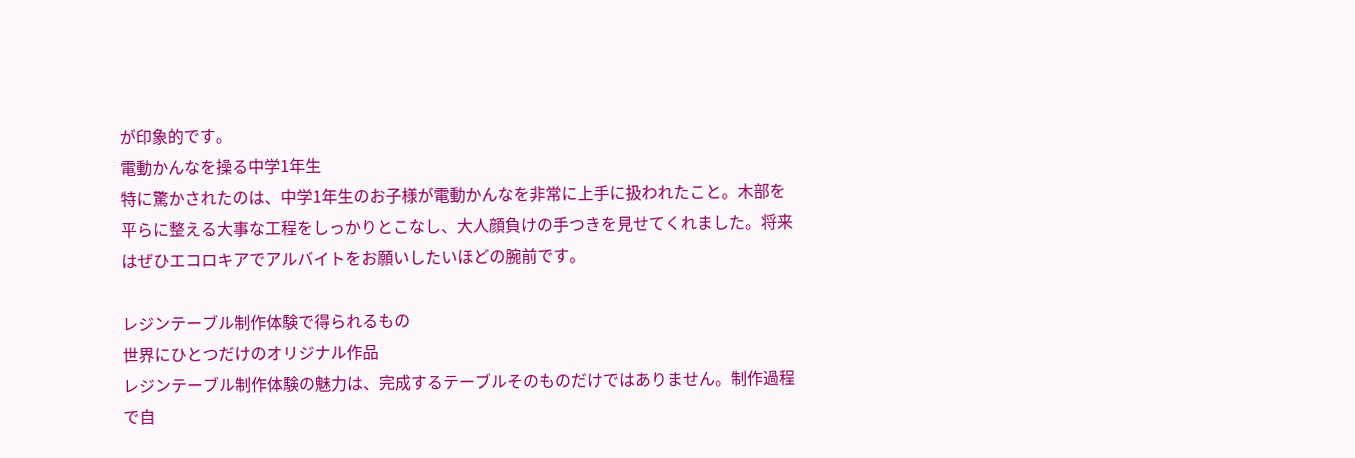が印象的です。
電動かんなを操る中学1年生
特に驚かされたのは、中学1年生のお子様が電動かんなを非常に上手に扱われたこと。木部を平らに整える大事な工程をしっかりとこなし、大人顔負けの手つきを見せてくれました。将来はぜひエコロキアでアルバイトをお願いしたいほどの腕前です。

レジンテーブル制作体験で得られるもの
世界にひとつだけのオリジナル作品
レジンテーブル制作体験の魅力は、完成するテーブルそのものだけではありません。制作過程で自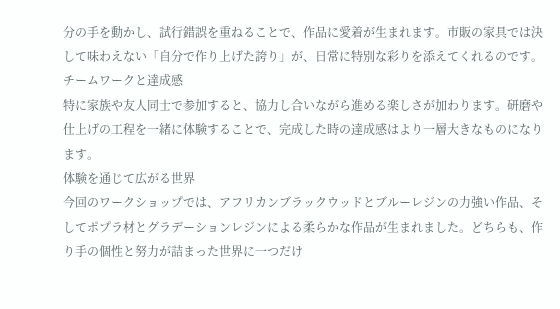分の手を動かし、試行錯誤を重ねることで、作品に愛着が生まれます。市販の家具では決して味わえない「自分で作り上げた誇り」が、日常に特別な彩りを添えてくれるのです。
チームワークと達成感
特に家族や友人同士で参加すると、協力し合いながら進める楽しさが加わります。研磨や仕上げの工程を一緒に体験することで、完成した時の達成感はより一層大きなものになります。
体験を通じて広がる世界
今回のワークショップでは、アフリカンブラックウッドとブルーレジンの力強い作品、そしてポプラ材とグラデーションレジンによる柔らかな作品が生まれました。どちらも、作り手の個性と努力が詰まった世界に一つだけ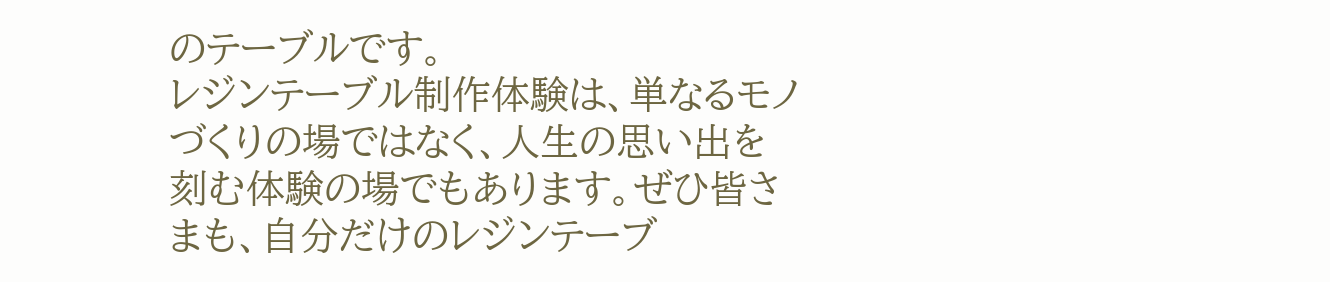のテーブルです。
レジンテーブル制作体験は、単なるモノづくりの場ではなく、人生の思い出を刻む体験の場でもあります。ぜひ皆さまも、自分だけのレジンテーブ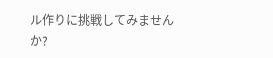ル作りに挑戦してみませんか?